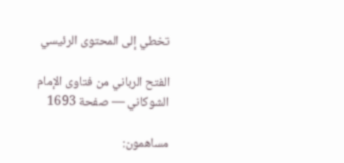تخطي إلى المحتوى الرئيسي

الفتح الرباني من فتاوى الإمام الشوكاني — صفحة 1693

مساهمون: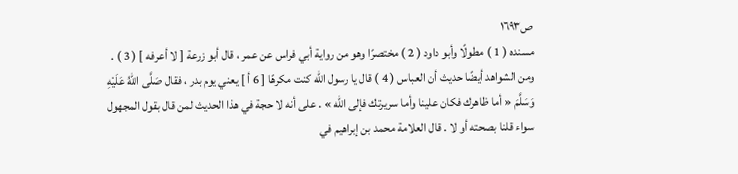ص١٦٩٣
مسنده ( 1 ) مطولًا وأبو داود ( 2 ) مختصرًا وهو من رواية أبي فراس عن عمر ، قال أبو زرعة [ لا أعرفه ] ( 3 ) . ومن الشواهد أيضًا حديث أن العباس ( 4 ) قال يا رسول الله كنت مكرهًا [ 6 أ ] يعني يوم بدر ، فقال صَلَّى اللهُ عَلَيْهِ وَسَلَّمَ « أما ظاهرك فكان علينا وأما سريرتك فإلى الله » . على أنه لا حجة في هذا الحديث لمن قال بقول المجهول سواء قلنا بصحته أو لا . قال العلامة محمد بن إبراهيم في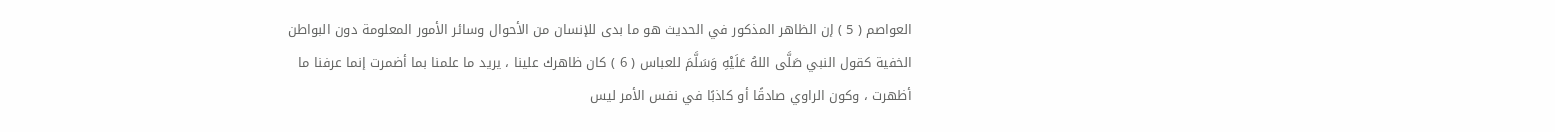العواصم ( 5 ) إن الظاهر المذكور في الحديث هو ما بدى للإنسان من الأحوال وسائر الأمور المعلومة دون البواطن الخفية كقول النبي صَلَّى اللهُ عَلَيْهِ وَسَلَّمَ للعباس ( 6 ) كان ظاهرك علينا ، يريد ما علمنا بما أضمرت إنما عرفنا ما أظهرت ، وكون الراوي صادقًا أو كاذبًا في نفس الأمر ليس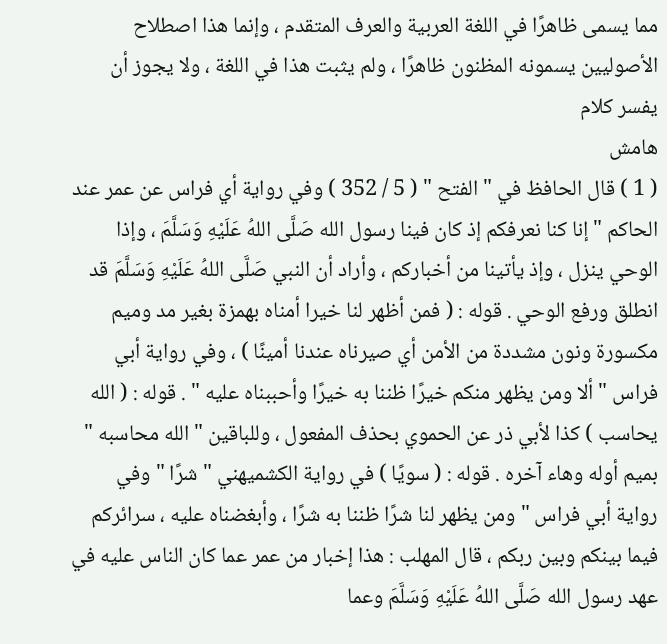مما يسمى ظاهرًا في اللغة العربية والعرف المتقدم ، وإنما هذا اصطلاح الأصوليين يسمونه المظنون ظاهرًا ، ولم يثبت هذا في اللغة ، ولا يجوز أن يفسر كلام
هامش
( 1 ) قال الحافظ في " الفتح " ( 5 / 352 ) وفي رواية أي فراس عن عمر عند الحاكم " إنا كنا نعرفكم إذ كان فينا رسول الله صَلَّى اللهُ عَلَيْهِ وَسَلَّمَ ، وإذا الوحي ينزل ، وإذ يأتينا من أخباركم ، وأراد أن النبي صَلَّى اللهُ عَلَيْهِ وَسَلَّمَ قد انطلق ورفع الوحي . قوله : ( فمن أظهر لنا خيرا أمناه بهمزة بغير مد وميم مكسورة ونون مشددة من الأمن أي صيرناه عندنا أمينًا ) ، وفي رواية أبي فراس " ألا ومن يظهر منكم خيرًا ظننا به خيرًا وأحببناه عليه " . قوله : ( الله يحاسب ) كذا لأبي ذر عن الحموي بحذف المفعول ، وللباقين " الله محاسبه " بميم أوله وهاء آخره . قوله : ( سويًا ) في رواية الكشميهني " شرًا " وفي رواية أبي فراس " ومن يظهر لنا شرًا ظننا به شرًا ، وأبغضناه عليه ، سرائركم فيما بينكم وبين ربكم ، قال المهلب : هذا إخبار من عمر عما كان الناس عليه في عهد رسول الله صَلَّى اللهُ عَلَيْهِ وَسَلَّمَ وعما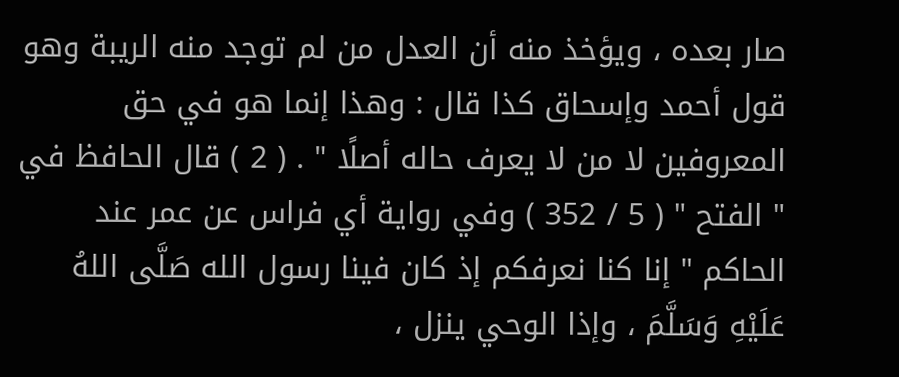صار بعده ، ويؤخذ منه أن العدل من لم توجد منه الريبة وهو قول أحمد وإسحاق كذا قال : وهذا إنما هو في حق المعروفين لا من لا يعرف حاله أصلًا " . ( 2 ) قال الحافظ في " الفتح " ( 5 / 352 ) وفي رواية أي فراس عن عمر عند الحاكم " إنا كنا نعرفكم إذ كان فينا رسول الله صَلَّى اللهُ عَلَيْهِ وَسَلَّمَ ، وإذا الوحي ينزل ،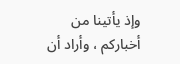وإذ يأتينا من أخباركم ، وأراد أن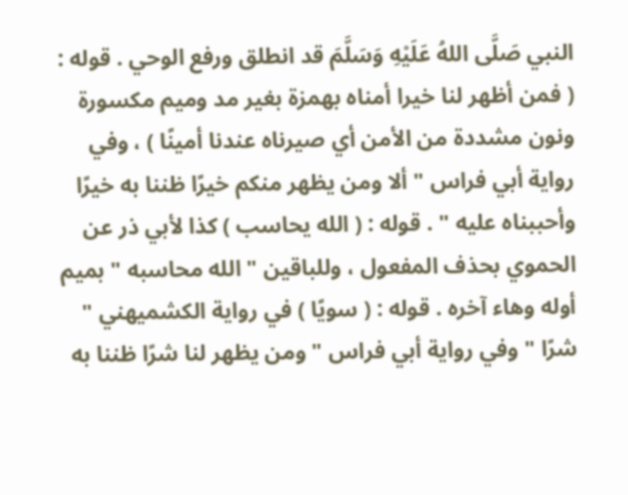النبي صَلَّى اللهُ عَلَيْهِ وَسَلَّمَ قد انطلق ورفع الوحي . قوله : ( فمن أظهر لنا خيرا أمناه بهمزة بغير مد وميم مكسورة ونون مشددة من الأمن أي صيرناه عندنا أمينًا ) ، وفي رواية أبي فراس " ألا ومن يظهر منكم خيرًا ظننا به خيرًا وأحببناه عليه " . قوله : ( الله يحاسب ) كذا لأبي ذر عن الحموي بحذف المفعول ، وللباقين " الله محاسبه " بميم أوله وهاء آخره . قوله : ( سويًا ) في رواية الكشميهني " شرًا " وفي رواية أبي فراس " ومن يظهر لنا شرًا ظننا به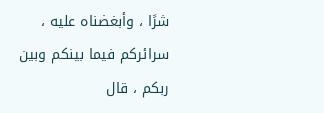شرًا ، وأبغضناه عليه ، سرائركم فيما بينكم وبين ربكم ، قال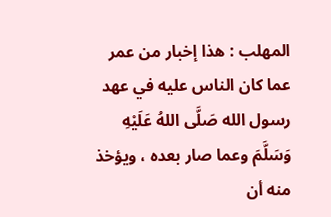المهلب : هذا إخبار من عمر عما كان الناس عليه في عهد رسول الله صَلَّى اللهُ عَلَيْهِ وَسَلَّمَ وعما صار بعده ، ويؤخذ منه أن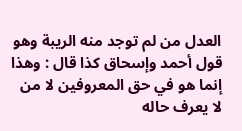العدل من لم توجد منه الريبة وهو قول أحمد وإسحاق كذا قال : وهذا إنما هو في حق المعروفين لا من لا يعرف حاله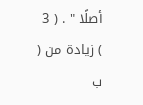أصلًا " . ( 3 ) زيادة من ( ب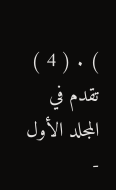) . ( 4 ) تقدم في المجلد الأول -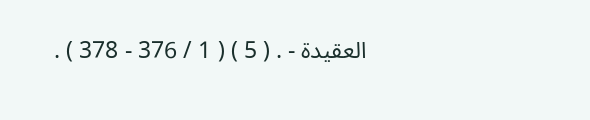العقيدة - . ( 5 ) ( 1 / 376 - 378 ) .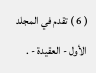( 6 ) تقدم في المجلد الأول - العقيدة - .